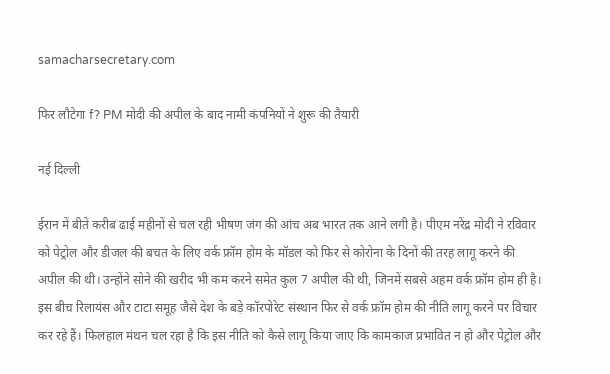samacharsecretary.com

फिर लौटेगा f? PM मोदी की अपील के बाद नामी कंपनियों ने शुरू की तैयारी

नई दिल्ली

ईरान में बीते करीब ढाई महीनों से चल रही भीषण जंग की आंच अब भारत तक आने लगी है। पीएम नरेंद्र मोदी ने रविवार को पेट्रोल और डीजल की बचत के लिए वर्क फ्रॉम होम के मॉडल को फिर से कोरोना के दिनों की तरह लागू करने की अपील की थी। उन्होंने सोने की खरीद भी कम करने समेत कुल 7 अपील की थी, जिनमें सबसे अहम वर्क फ्रॉम होम ही है। इस बीच रिलायंस और टाटा समूह जैसे देश के बड़े कॉरपोरेट संस्थान फिर से वर्क फ्रॉम होम की नीति लागू करने पर विचार कर रहे हैं। फिलहाल मंथन चल रहा है कि इस नीति को कैसे लागू किया जाए कि कामकाज प्रभावित न हो और पेट्रोल और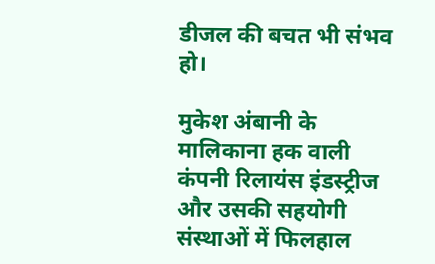डीजल की बचत भी संभव हो।

मुकेश अंबानी के मालिकाना हक वाली कंपनी रिलायंस इंडस्ट्रीज और उसकी सहयोगी संस्थाओं में फिलहाल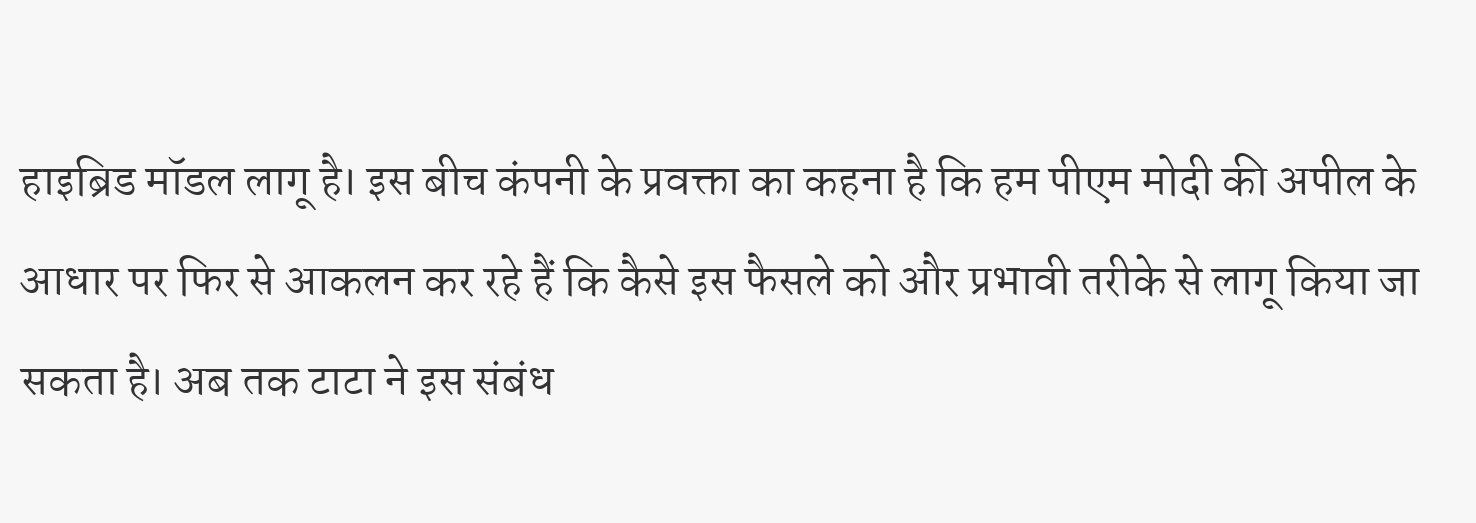हाइब्रिड मॉडल लागू है। इस बीच कंपनी के प्रवक्ता का कहना है कि हम पीएम मोदी की अपील के आधार पर फिर से आकलन कर रहे हैं कि कैसे इस फैसले को और प्रभावी तरीके से लागू किया जा सकता है। अब तक टाटा ने इस संबंध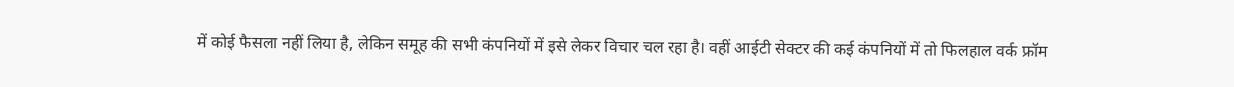में कोई फैसला नहीं लिया है, लेकिन समूह की सभी कंपनियों में इसे लेकर विचार चल रहा है। वहीं आईटी सेक्टर की कई कंपनियों में तो फिलहाल वर्क फ्रॉम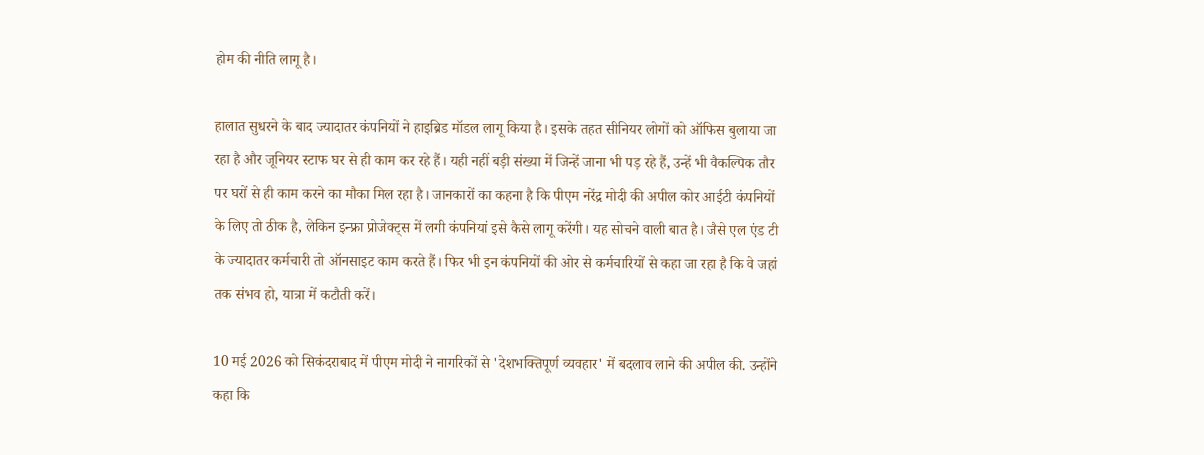होम की नीति लागू है।

हालात सुधरने के बाद ज्यादातर कंपनियों ने हाइब्रिड मॉडल लागू किया है। इसके तहत सीनियर लोगों को ऑफिस बुलाया जा रहा है और जूनियर स्टाफ घर से ही काम कर रहे हैं। यही नहीं बड़ी संख्या में जिन्हें जाना भी पड़ रहे हैं, उन्हें भी वैकल्पिक तौर पर घरों से ही काम करने का मौका मिल रहा है। जानकारों का कहना है कि पीएम नरेंद्र मोदी की अपील कोर आईटी कंपनियों के लिए तो ठीक है, लेकिन इन्फ्रा प्रोजेक्ट्स में लगी कंपनियां इसे कैसे लागू करेंगी। यह सोचने वाली बात है। जैसे एल एंड टी के ज्यादातर कर्मचारी तो ऑनसाइट काम करते हैं। फिर भी इन कंपनियों की ओर से कर्मचारियों से कहा जा रहा है कि वे जहां तक संभव हो, यात्रा में कटौती करें।

10 मई 2026 को सिकंदराबाद में पीएम मोदी ने नागरिकों से 'देशभक्तिपूर्ण व्यवहार' में बदलाव लाने की अपील की. उन्होंने कहा कि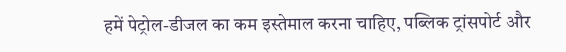हमें पेट्रोल-डीजल का कम इस्तेमाल करना चाहिए, पब्लिक ट्रांसपोर्ट और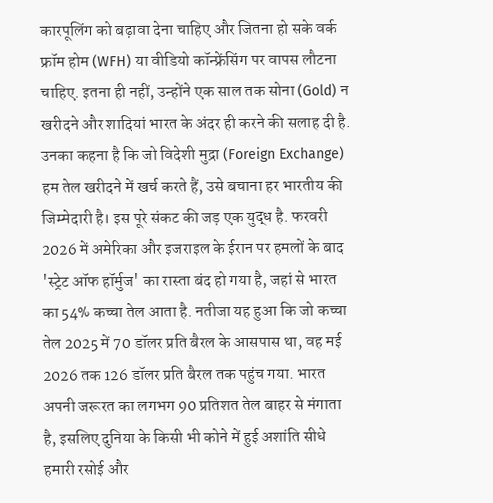कारपूलिंग को बढ़ावा देना चाहिए और जितना हो सके वर्क फ्रॉम होम (WFH) या वीडियो कॉन्फ्रेंसिंग पर वापस लौटना चाहिए. इतना ही नहीं, उन्होंने एक साल तक सोना (Gold) न खरीदने और शादियां भारत के अंदर ही करने की सलाह दी है. उनका कहना है कि जो विदेशी मुद्रा (Foreign Exchange) हम तेल खरीदने में खर्च करते हैं, उसे बचाना हर भारतीय की जिम्मेदारी है। इस पूरे संकट की जड़ एक युद्ध है. फरवरी 2026 में अमेरिका और इजराइल के ईरान पर हमलों के बाद 'स्ट्रेट ऑफ हॉर्मुज' का रास्ता बंद हो गया है, जहां से भारत का 54% कच्चा तेल आता है. नतीजा यह हुआ कि जो कच्चा तेल 2025 में 70 डॉलर प्रति बैरल के आसपास था, वह मई 2026 तक 126 डॉलर प्रति बैरल तक पहुंच गया. भारत अपनी जरूरत का लगभग 90 प्रतिशत तेल बाहर से मंगाता है, इसलिए दुनिया के किसी भी कोने में हुई अशांति सीधे हमारी रसोई और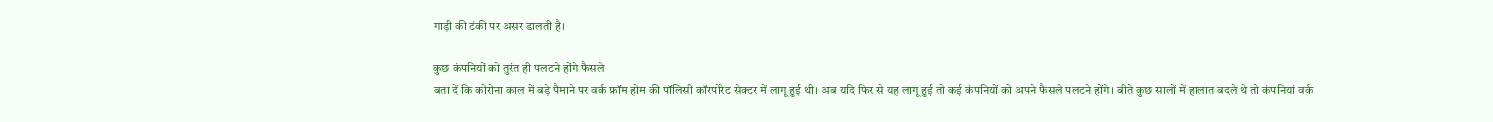गाड़ी की टंकी पर असर डालती है।

कुछ कंपनियों को तुरंत ही पलटने होंगे फैसले
बता दें कि कोरोना काल में बड़े पैमाने पर वर्क फ्रॉम होम की पॉलिसी कॉरपोरेट सेक्टर में लागू हुई थी। अब यदि फिर से यह लागू हुई तो कई कंपनियों को अपने फैसले पलटने होंगे। बीते कुछ सालों में हालात बदले थे तो कंपनियां वर्क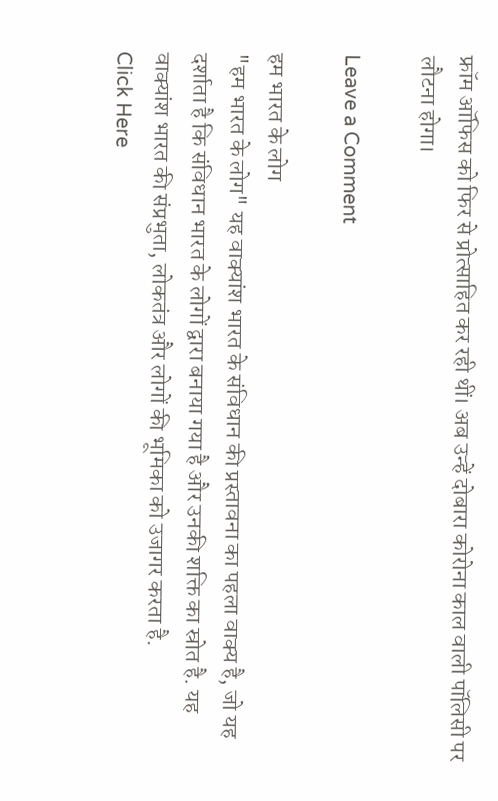फ्रॉम ऑफिस को फिर से प्रोत्साहित कर रही थीं। अब उन्हें दोबारा कोरोना काल वाली पॉलिसी पर लौटना होगा।

Leave a Comment

हम भारत के लोग
"हम भारत के लोग" यह वाक्यांश भारत के संविधान की प्रस्तावना का पहला वाक्य है, जो यह दर्शाता है कि संविधान भारत के लोगों द्वारा बनाया गया है और उनकी शक्ति का स्रोत है. यह वाक्यांश भारत की संप्रभुता, लोकतंत्र और लोगों की भूमिका को उजागर करता है.
Click Here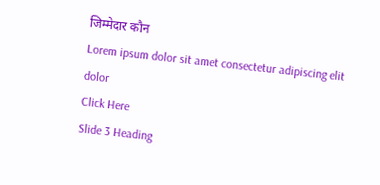जिम्मेदार कौन
Lorem ipsum dolor sit amet consectetur adipiscing elit dolor
Click Here
Slide 3 Heading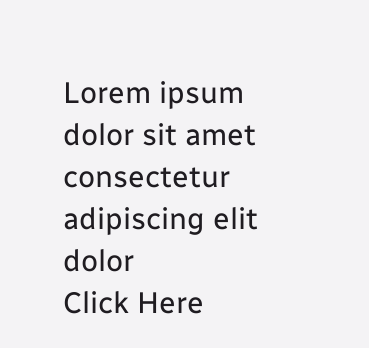Lorem ipsum dolor sit amet consectetur adipiscing elit dolor
Click Here